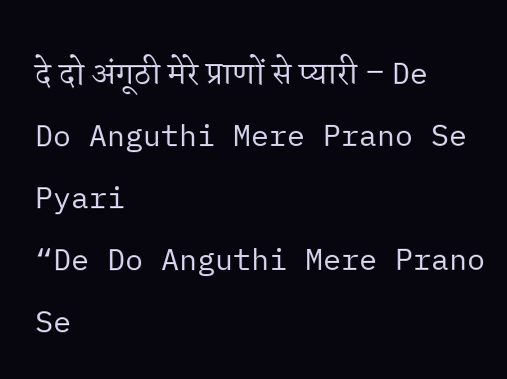दे दो अंगूठी मेरे प्राणों से प्यारी – De Do Anguthi Mere Prano Se Pyari
“De Do Anguthi Mere Prano Se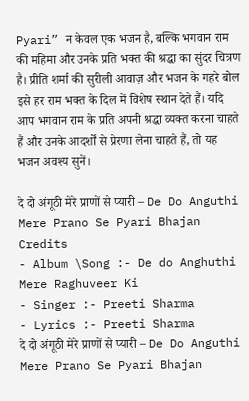Pyari” न केवल एक भजन है, बल्कि भगवान राम की महिमा और उनके प्रति भक्त की श्रद्धा का सुंदर चित्रण है। प्रीति शर्मा की सुरीली आवाज़ और भजन के गहरे बोल इसे हर राम भक्त के दिल में विशेष स्थान देते हैं। यदि आप भगवान राम के प्रति अपनी श्रद्धा व्यक्त करना चाहते हैं और उनके आदर्शों से प्रेरणा लेना चाहते हैं, तो यह भजन अवश्य सुनें।

दे दो अंगूठी मेरे प्राणों से प्यारी – De Do Anguthi Mere Prano Se Pyari Bhajan Credits
- Album \Song :- De do Anghuthi Mere Raghuveer Ki
- Singer :- Preeti Sharma
- Lyrics :- Preeti Sharma
दे दो अंगूठी मेरे प्राणों से प्यारी – De Do Anguthi Mere Prano Se Pyari Bhajan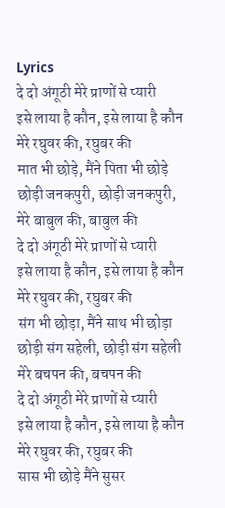Lyrics
दे दो अंगूठी मेरे प्राणों से प्यारी
इसे लाया है कौन, इसे लाया है कौन
मेरे रघुवर की, रघुबर की
मात भी छोड़े, मैंने पिता भी छोड़े
छोड़ी जनकपुरी, छोड़ी जनकपुरी,
मेरे बाबुल की, बाबुल की
दे दो अंगूठी मेरे प्राणों से प्यारी
इसे लाया है कौन, इसे लाया है कौन
मेरे रघुवर की, रघुबर की
संग भी छोड़ा, मैंने साथ भी छोड़ा
छोड़ी संग सहेली, छोड़ी संग सहेली
मेरे बचपन की, बचपन की
दे दो अंगूठी मेरे प्राणों से प्यारी
इसे लाया है कौन, इसे लाया है कौन
मेरे रघुवर की, रघुबर की
सास भी छोड़े मैंने सुसर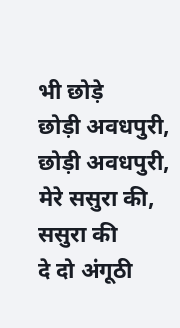भी छोड़े
छोड़ी अवधपुरी, छोड़ी अवधपुरी,
मेरे ससुरा की, ससुरा की
दे दो अंगूठी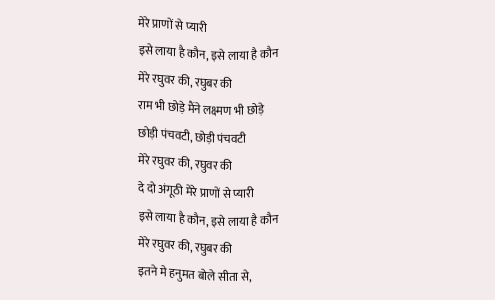मेरे प्राणों से प्यारी
इसे लाया है कौन, इसे लाया है कौन
मेरे रघुवर की, रघुबर की
राम भी छोड़े मैंने लक्ष्मण भी छोड़े
छोड़ी पंचवटी, छोड़ी पंचवटी
मेरे रघुवर की, रघुवर की
दे दो अंगूठी मेरे प्राणों से प्यारी
इसे लाया है कौन, इसे लाया है कौन
मेरे रघुवर की, रघुबर की
इतने मे हनुमत बोले सीता से,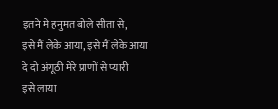इतने मे हनुमत बोले सीता से,
इसे मैं लेके आया, इसे मैं लेके आया
दे दो अंगूठी मेरे प्राणों से प्यारी
इसे लाया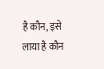है कौन, इसे लाया है कौन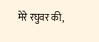मेरे रघुवर की,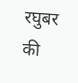रघुबर की